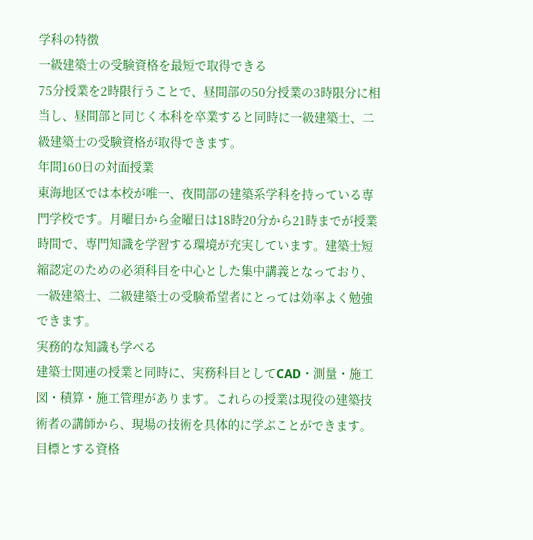学科の特徴
一級建築士の受験資格を最短で取得できる
75分授業を2時限行うことで、昼間部の50分授業の3時限分に相当し、昼間部と同じく本科を卒業すると同時に一級建築士、二級建築士の受験資格が取得できます。
年間160日の対面授業
東海地区では本校が唯一、夜間部の建築系学科を持っている専門学校です。月曜日から金曜日は18時20分から21時までが授業時間で、専門知識を学習する環境が充実しています。建築士短縮認定のための必須科目を中心とした集中講義となっており、一級建築士、二級建築士の受験希望者にとっては効率よく勉強できます。
実務的な知識も学べる
建築士関連の授業と同時に、実務科目としてCAD・測量・施工図・積算・施工管理があります。これらの授業は現役の建築技術者の講師から、現場の技術を具体的に学ぶことができます。
目標とする資格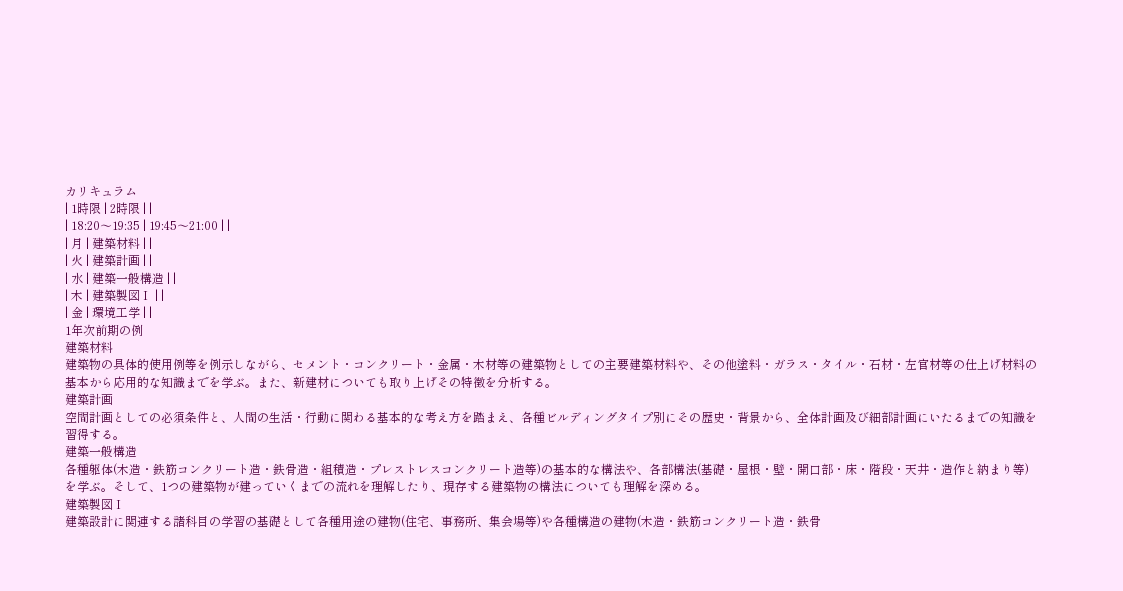カリキュラム
| 1時限 | 2時限 | |
| 18:20〜19:35 | 19:45〜21:00 | |
| 月 | 建築材料 | |
| 火 | 建築計画 | |
| 水 | 建築一般構造 | |
| 木 | 建築製図Ⅰ | |
| 金 | 環境工学 | |
1年次前期の例
建築材料
建築物の具体的使用例等を例示しながら、セメント・コンクリート・金属・木材等の建築物としての主要建築材料や、その他塗料・ガラス・タイル・石材・左官材等の仕上げ材料の基本から応用的な知識までを学ぶ。また、新建材についても取り上げその特徴を分析する。
建築計画
空間計画としての必須条件と、人間の生活・行動に関わる基本的な考え方を踏まえ、各種ビルディングタイプ別にその歴史・背景から、全体計画及び細部計画にいたるまでの知識を習得する。
建築一般構造
各種躯体(木造・鉄筋コンクリート造・鉄骨造・組積造・プレストレスコンクリート造等)の基本的な構法や、各部構法(基礎・屋根・壁・開口部・床・階段・天井・造作と納まり等) を学ぶ。そして、1つの建築物が建っていくまでの流れを理解したり、現存する建築物の構法についても理解を深める。
建築製図Ⅰ
建築設計に関連する諸科目の学習の基礎として各種用途の建物(住宅、事務所、集会場等)や各種構造の建物(木造・鉄筋コンクリート造・鉄骨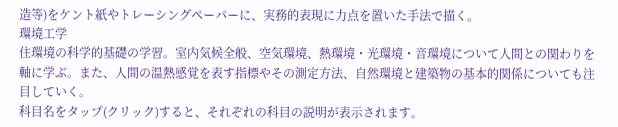造等)をケント紙やトレーシングペーパーに、実務的表現に力点を置いた手法で描く。
環境工学
住環境の科学的基礎の学習。室内気候全般、空気環境、熱環境・光環境・音環境について人間との関わりを軸に学ぶ。また、人間の温熱感覚を表す指標やその測定方法、自然環境と建築物の基本的関係についても注目していく。
科目名をタップ(クリック)すると、それぞれの科目の説明が表示されます。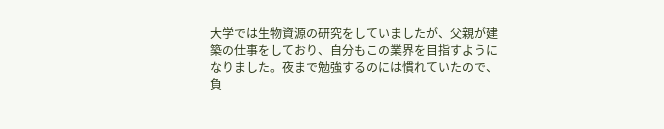大学では生物資源の研究をしていましたが、父親が建築の仕事をしており、自分もこの業界を目指すようになりました。夜まで勉強するのには慣れていたので、負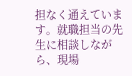担なく通えています。就職担当の先生に相談しながら、現場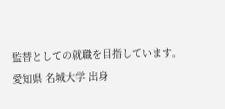監替としての就職を目指しています。
愛知県 名城大学 出身